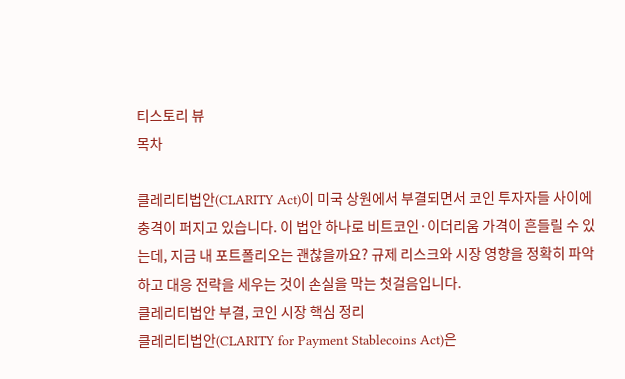티스토리 뷰
목차

클레리티법안(CLARITY Act)이 미국 상원에서 부결되면서 코인 투자자들 사이에 충격이 퍼지고 있습니다. 이 법안 하나로 비트코인·이더리움 가격이 흔들릴 수 있는데, 지금 내 포트폴리오는 괜찮을까요? 규제 리스크와 시장 영향을 정확히 파악하고 대응 전략을 세우는 것이 손실을 막는 첫걸음입니다.
클레리티법안 부결, 코인 시장 핵심 정리
클레리티법안(CLARITY for Payment Stablecoins Act)은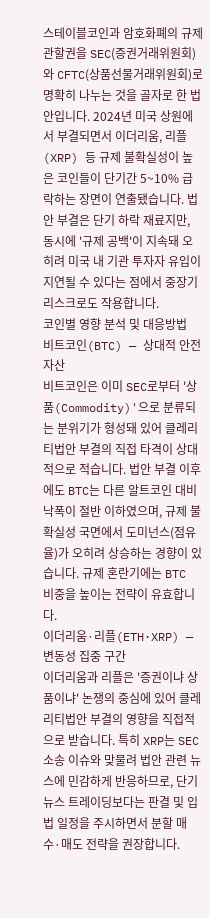스테이블코인과 암호화폐의 규제 관할권을 SEC(증권거래위원회)와 CFTC(상품선물거래위원회)로 명확히 나누는 것을 골자로 한 법안입니다. 2024년 미국 상원에서 부결되면서 이더리움, 리플(XRP) 등 규제 불확실성이 높은 코인들이 단기간 5~10% 급락하는 장면이 연출됐습니다. 법안 부결은 단기 하락 재료지만, 동시에 '규제 공백'이 지속돼 오히려 미국 내 기관 투자자 유입이 지연될 수 있다는 점에서 중장기 리스크로도 작용합니다.
코인별 영향 분석 및 대응방법
비트코인(BTC) — 상대적 안전자산
비트코인은 이미 SEC로부터 '상품(Commodity)'으로 분류되는 분위기가 형성돼 있어 클레리티법안 부결의 직접 타격이 상대적으로 적습니다. 법안 부결 이후에도 BTC는 다른 알트코인 대비 낙폭이 절반 이하였으며, 규제 불확실성 국면에서 도미넌스(점유율)가 오히려 상승하는 경향이 있습니다. 규제 혼란기에는 BTC 비중을 높이는 전략이 유효합니다.
이더리움·리플(ETH·XRP) — 변동성 집중 구간
이더리움과 리플은 '증권이냐 상품이냐' 논쟁의 중심에 있어 클레리티법안 부결의 영향을 직접적으로 받습니다. 특히 XRP는 SEC 소송 이슈와 맞물려 법안 관련 뉴스에 민감하게 반응하므로, 단기 뉴스 트레이딩보다는 판결 및 입법 일정을 주시하면서 분할 매수·매도 전략을 권장합니다.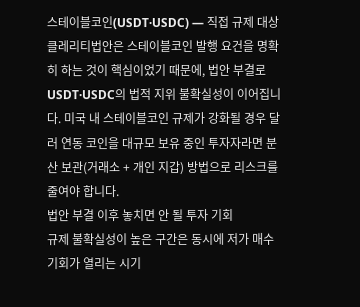스테이블코인(USDT·USDC) — 직접 규제 대상
클레리티법안은 스테이블코인 발행 요건을 명확히 하는 것이 핵심이었기 때문에, 법안 부결로 USDT·USDC의 법적 지위 불확실성이 이어집니다. 미국 내 스테이블코인 규제가 강화될 경우 달러 연동 코인을 대규모 보유 중인 투자자라면 분산 보관(거래소 + 개인 지갑) 방법으로 리스크를 줄여야 합니다.
법안 부결 이후 놓치면 안 될 투자 기회
규제 불확실성이 높은 구간은 동시에 저가 매수 기회가 열리는 시기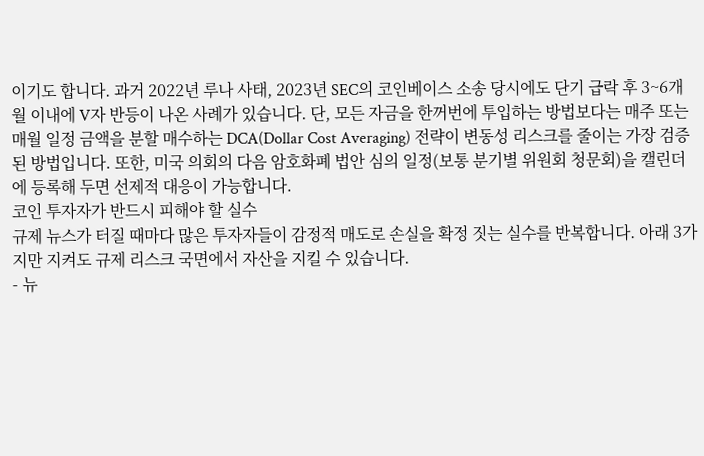이기도 합니다. 과거 2022년 루나 사태, 2023년 SEC의 코인베이스 소송 당시에도 단기 급락 후 3~6개월 이내에 V자 반등이 나온 사례가 있습니다. 단, 모든 자금을 한꺼번에 투입하는 방법보다는 매주 또는 매월 일정 금액을 분할 매수하는 DCA(Dollar Cost Averaging) 전략이 변동성 리스크를 줄이는 가장 검증된 방법입니다. 또한, 미국 의회의 다음 암호화폐 법안 심의 일정(보통 분기별 위원회 청문회)을 캘린더에 등록해 두면 선제적 대응이 가능합니다.
코인 투자자가 반드시 피해야 할 실수
규제 뉴스가 터질 때마다 많은 투자자들이 감정적 매도로 손실을 확정 짓는 실수를 반복합니다. 아래 3가지만 지켜도 규제 리스크 국면에서 자산을 지킬 수 있습니다.
- 뉴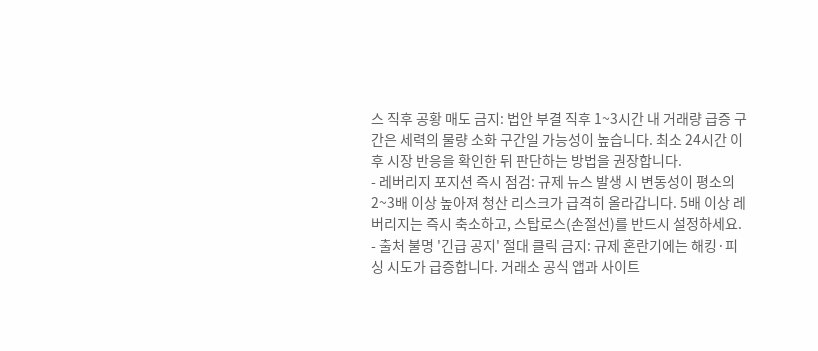스 직후 공황 매도 금지: 법안 부결 직후 1~3시간 내 거래량 급증 구간은 세력의 물량 소화 구간일 가능성이 높습니다. 최소 24시간 이후 시장 반응을 확인한 뒤 판단하는 방법을 권장합니다.
- 레버리지 포지션 즉시 점검: 규제 뉴스 발생 시 변동성이 평소의 2~3배 이상 높아져 청산 리스크가 급격히 올라갑니다. 5배 이상 레버리지는 즉시 축소하고, 스탑로스(손절선)를 반드시 설정하세요.
- 출처 불명 '긴급 공지' 절대 클릭 금지: 규제 혼란기에는 해킹·피싱 시도가 급증합니다. 거래소 공식 앱과 사이트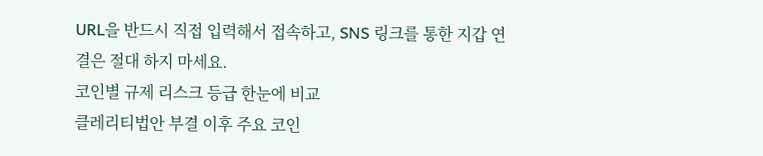URL을 반드시 직접 입력해서 접속하고, SNS 링크를 통한 지갑 연결은 절대 하지 마세요.
코인별 규제 리스크 등급 한눈에 비교
클레리티법안 부결 이후 주요 코인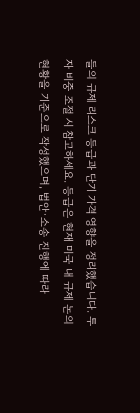들의 규제 리스크 등급과 단기 가격 영향을 정리했습니다. 투자 비중 조절 시 참고하세요. 등급은 현재 미국 내 규제 논의 현황을 기준으로 작성했으며, 법안·소송 진행에 따라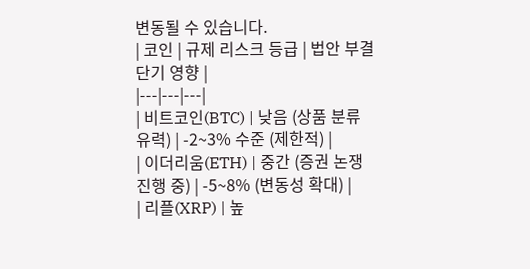변동될 수 있습니다.
| 코인 | 규제 리스크 등급 | 법안 부결 단기 영향 |
|---|---|---|
| 비트코인(BTC) | 낮음 (상품 분류 유력) | -2~3% 수준 (제한적) |
| 이더리움(ETH) | 중간 (증권 논쟁 진행 중) | -5~8% (변동성 확대) |
| 리플(XRP) | 높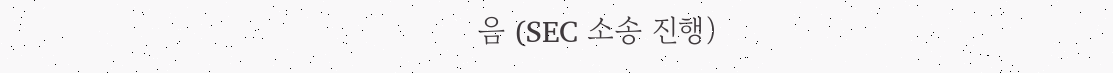음 (SEC 소송 진행)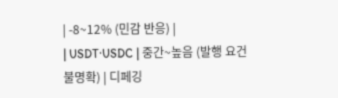| -8~12% (민감 반응) |
| USDT·USDC | 중간~높음 (발행 요건 불명확) | 디페깅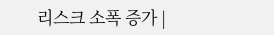리스크 소폭 증가 |